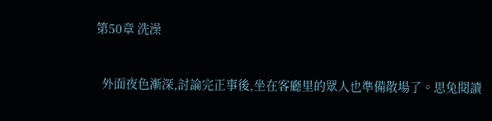第50章 洗澡


  外面夜色漸深,討論完正事後,坐在客廳里的眾人也準備散場了。思兔閱讀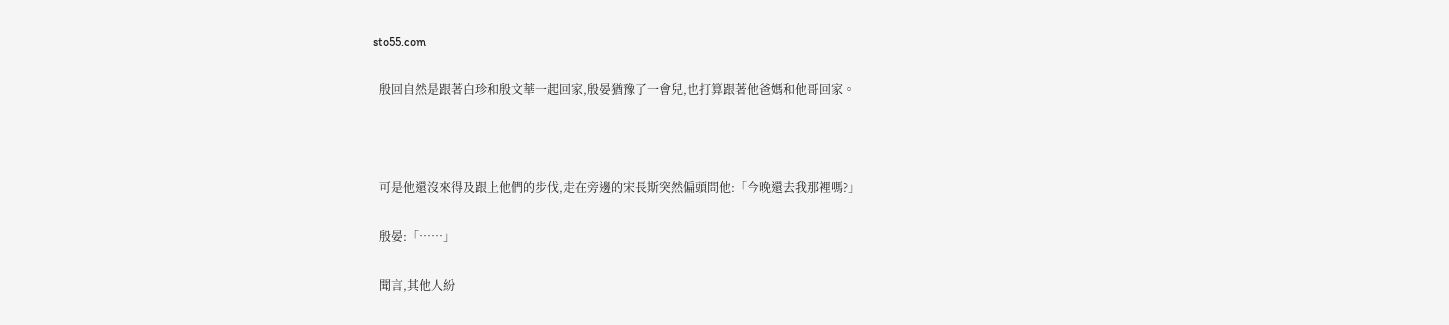sto55.com

  殷回自然是跟著白珍和殷文華一起回家,殷晏猶豫了一會兒,也打算跟著他爸媽和他哥回家。



  可是他還沒來得及跟上他們的步伐,走在旁邊的宋長斯突然偏頭問他:「今晚還去我那裡嗎?」

  殷晏:「……」

  聞言,其他人紛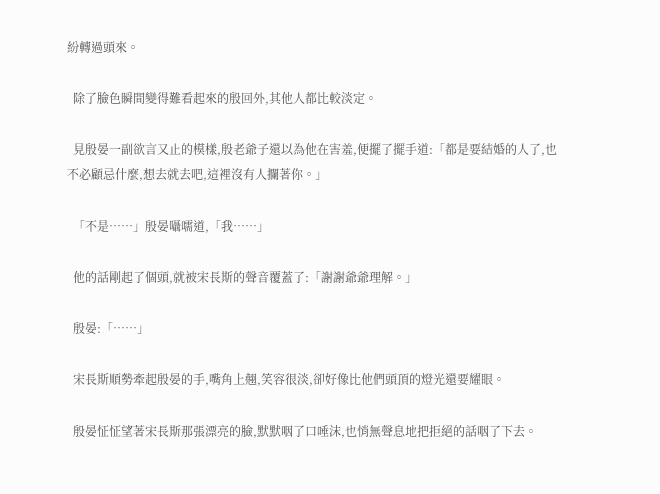紛轉過頭來。

  除了臉色瞬間變得難看起來的殷回外,其他人都比較淡定。

  見殷晏一副欲言又止的模樣,殷老爺子還以為他在害羞,便擺了擺手道:「都是要結婚的人了,也不必顧忌什麼,想去就去吧,這裡沒有人攔著你。」

  「不是……」殷晏囁嚅道,「我……」

  他的話剛起了個頭,就被宋長斯的聲音覆蓋了:「謝謝爺爺理解。」

  殷晏:「……」

  宋長斯順勢牽起殷晏的手,嘴角上翹,笑容很淡,卻好像比他們頭頂的燈光還要耀眼。

  殷晏怔怔望著宋長斯那張漂亮的臉,默默咽了口唾沫,也悄無聲息地把拒絕的話咽了下去。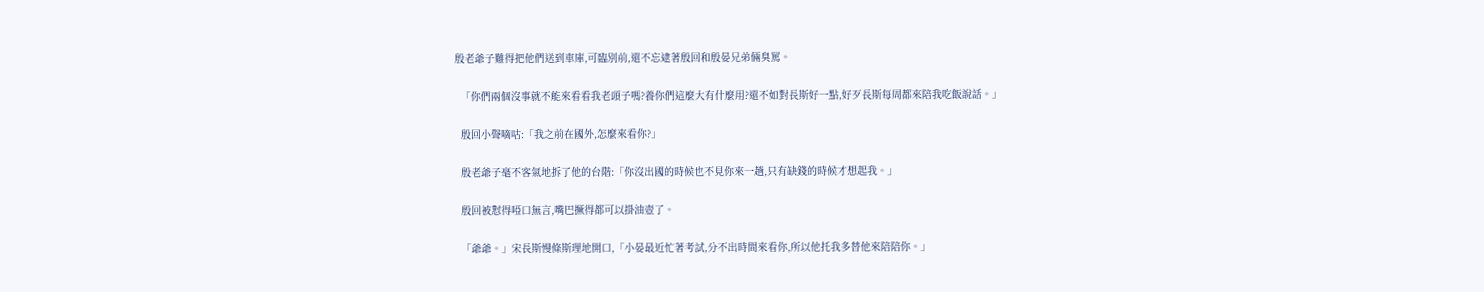殷老爺子難得把他們送到車庫,可臨別前,還不忘逮著殷回和殷晏兄弟倆臭罵。

  「你們兩個沒事就不能來看看我老頭子嗎?養你們這麼大有什麼用?還不如對長斯好一點,好歹長斯每周都來陪我吃飯說話。」

  殷回小聲嘀咕:「我之前在國外,怎麼來看你?」

  殷老爺子毫不客氣地拆了他的台階:「你沒出國的時候也不見你來一趟,只有缺錢的時候才想起我。」

  殷回被懟得啞口無言,嘴巴撅得都可以掛油壺了。

  「爺爺。」宋長斯慢條斯理地開口,「小晏最近忙著考試,分不出時間來看你,所以他托我多替他來陪陪你。」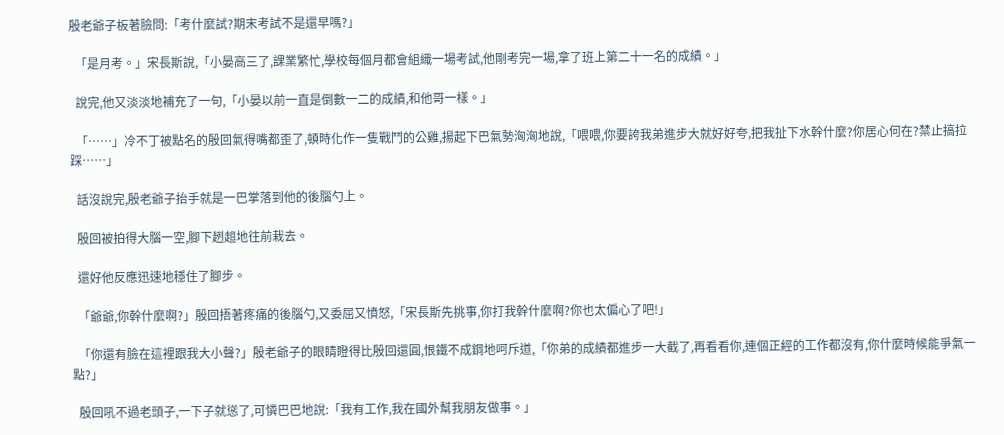殷老爺子板著臉問:「考什麼試?期末考試不是還早嗎?」

  「是月考。」宋長斯說,「小晏高三了,課業繁忙,學校每個月都會組織一場考試,他剛考完一場,拿了班上第二十一名的成績。」

  說完,他又淡淡地補充了一句,「小晏以前一直是倒數一二的成績,和他哥一樣。」

  「……」冷不丁被點名的殷回氣得嘴都歪了,頓時化作一隻戰鬥的公雞,揚起下巴氣勢洶洶地說,「喂喂,你要誇我弟進步大就好好夸,把我扯下水幹什麼?你居心何在?禁止搞拉踩……」

  話沒說完,殷老爺子抬手就是一巴掌落到他的後腦勺上。

  殷回被拍得大腦一空,腳下趔趄地往前栽去。

  還好他反應迅速地穩住了腳步。

  「爺爺,你幹什麼啊?」殷回捂著疼痛的後腦勺,又委屈又憤怒,「宋長斯先挑事,你打我幹什麼啊?你也太偏心了吧!」

  「你還有臉在這裡跟我大小聲?」殷老爺子的眼睛瞪得比殷回還圓,恨鐵不成鋼地呵斥道,「你弟的成績都進步一大截了,再看看你,連個正經的工作都沒有,你什麼時候能爭氣一點?」

  殷回吼不過老頭子,一下子就慫了,可憐巴巴地說:「我有工作,我在國外幫我朋友做事。」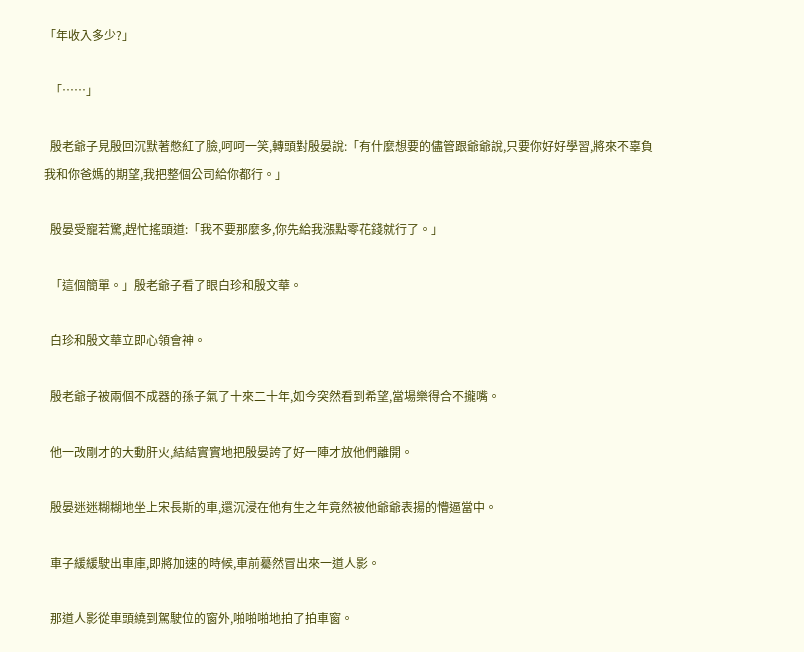「年收入多少?」

  「……」

  殷老爺子見殷回沉默著憋紅了臉,呵呵一笑,轉頭對殷晏說:「有什麼想要的儘管跟爺爺說,只要你好好學習,將來不辜負我和你爸媽的期望,我把整個公司給你都行。」

  殷晏受寵若驚,趕忙搖頭道:「我不要那麼多,你先給我漲點零花錢就行了。」

  「這個簡單。」殷老爺子看了眼白珍和殷文華。

  白珍和殷文華立即心領會神。

  殷老爺子被兩個不成器的孫子氣了十來二十年,如今突然看到希望,當場樂得合不攏嘴。

  他一改剛才的大動肝火,結結實實地把殷晏誇了好一陣才放他們離開。

  殷晏迷迷糊糊地坐上宋長斯的車,還沉浸在他有生之年竟然被他爺爺表揚的懵逼當中。

  車子緩緩駛出車庫,即將加速的時候,車前驀然冒出來一道人影。

  那道人影從車頭繞到駕駛位的窗外,啪啪啪地拍了拍車窗。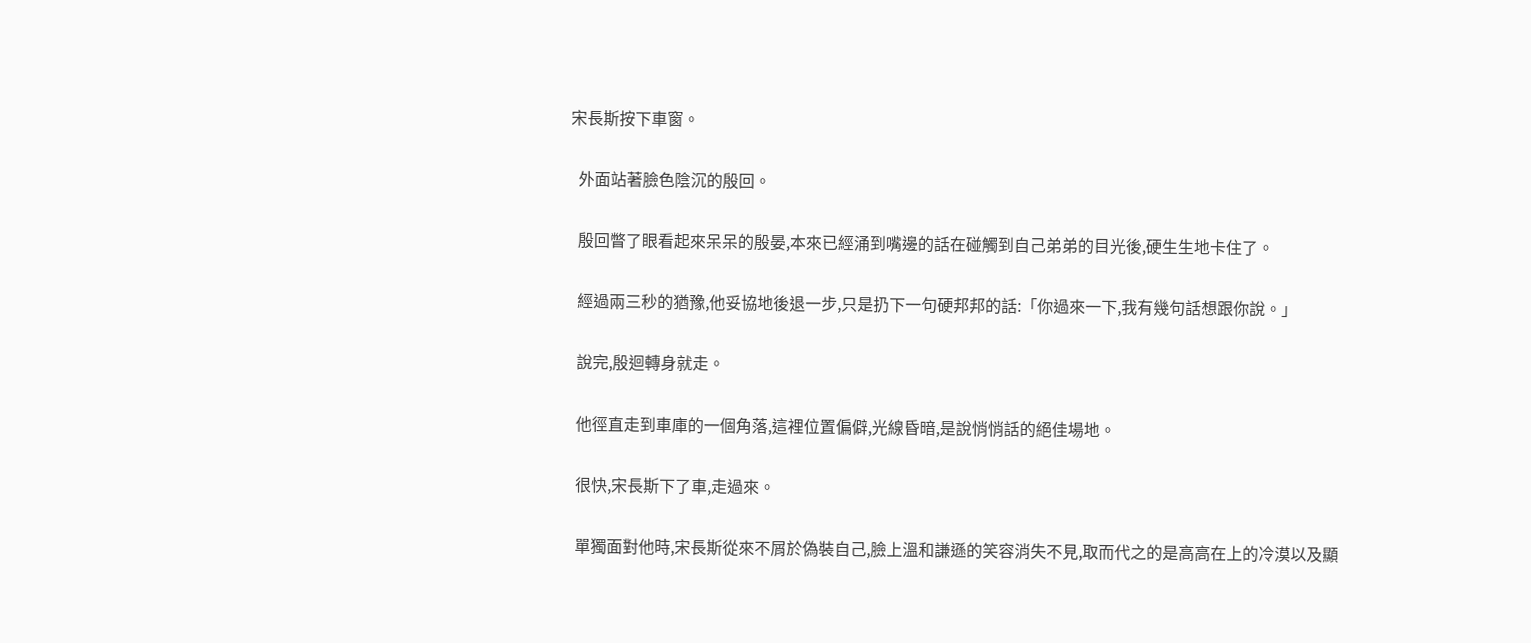宋長斯按下車窗。

  外面站著臉色陰沉的殷回。

  殷回瞥了眼看起來呆呆的殷晏,本來已經涌到嘴邊的話在碰觸到自己弟弟的目光後,硬生生地卡住了。

  經過兩三秒的猶豫,他妥協地後退一步,只是扔下一句硬邦邦的話:「你過來一下,我有幾句話想跟你說。」

  說完,殷迴轉身就走。

  他徑直走到車庫的一個角落,這裡位置偏僻,光線昏暗,是說悄悄話的絕佳場地。

  很快,宋長斯下了車,走過來。

  單獨面對他時,宋長斯從來不屑於偽裝自己,臉上溫和謙遜的笑容消失不見,取而代之的是高高在上的冷漠以及顯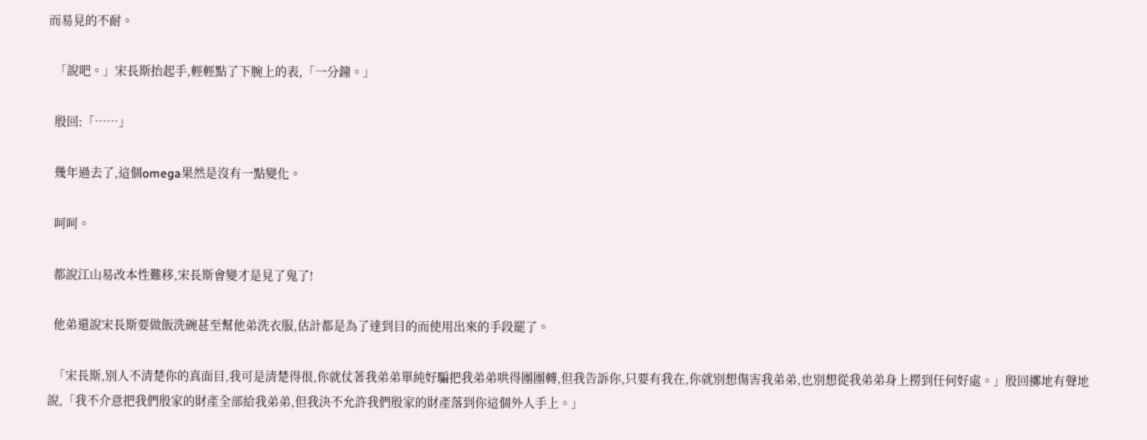而易見的不耐。

  「說吧。」宋長斯抬起手,輕輕點了下腕上的表,「一分鐘。」

  殷回:「……」

  幾年過去了,這個omega果然是沒有一點變化。

  呵呵。

  都說江山易改本性難移,宋長斯會變才是見了鬼了!

  他弟還說宋長斯要做飯洗碗甚至幫他弟洗衣服,估計都是為了達到目的而使用出來的手段罷了。

  「宋長斯,別人不清楚你的真面目,我可是清楚得很,你就仗著我弟弟單純好騙把我弟弟哄得團團轉,但我告訴你,只要有我在,你就別想傷害我弟弟,也別想從我弟弟身上撈到任何好處。」殷回擲地有聲地說,「我不介意把我們殷家的財產全部給我弟弟,但我決不允許我們殷家的財產落到你這個外人手上。」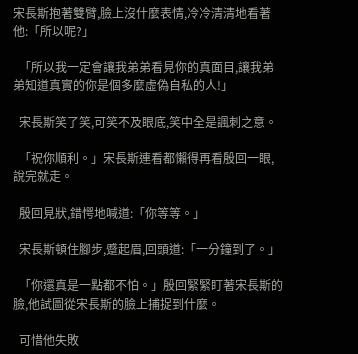宋長斯抱著雙臂,臉上沒什麼表情,冷冷清清地看著他:「所以呢?」

  「所以我一定會讓我弟弟看見你的真面目,讓我弟弟知道真實的你是個多麼虛偽自私的人!」

  宋長斯笑了笑,可笑不及眼底,笑中全是諷刺之意。

  「祝你順利。」宋長斯連看都懶得再看殷回一眼,說完就走。

  殷回見狀,錯愕地喊道:「你等等。」

  宋長斯頓住腳步,蹙起眉,回頭道:「一分鐘到了。」

  「你還真是一點都不怕。」殷回緊緊盯著宋長斯的臉,他試圖從宋長斯的臉上捕捉到什麼。

  可惜他失敗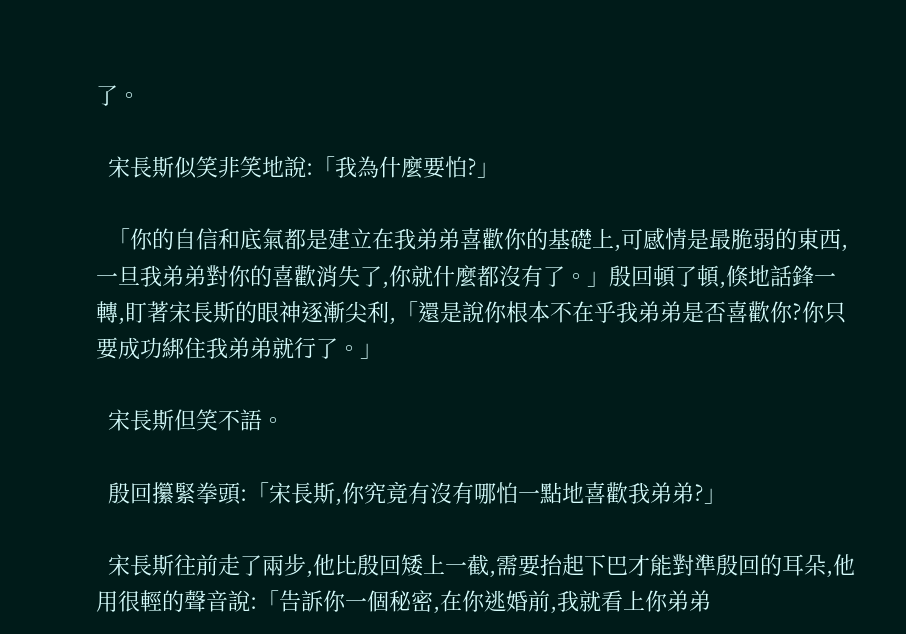了。

  宋長斯似笑非笑地說:「我為什麼要怕?」

  「你的自信和底氣都是建立在我弟弟喜歡你的基礎上,可感情是最脆弱的東西,一旦我弟弟對你的喜歡消失了,你就什麼都沒有了。」殷回頓了頓,倏地話鋒一轉,盯著宋長斯的眼神逐漸尖利,「還是說你根本不在乎我弟弟是否喜歡你?你只要成功綁住我弟弟就行了。」

  宋長斯但笑不語。

  殷回攥緊拳頭:「宋長斯,你究竟有沒有哪怕一點地喜歡我弟弟?」

  宋長斯往前走了兩步,他比殷回矮上一截,需要抬起下巴才能對準殷回的耳朵,他用很輕的聲音說:「告訴你一個秘密,在你逃婚前,我就看上你弟弟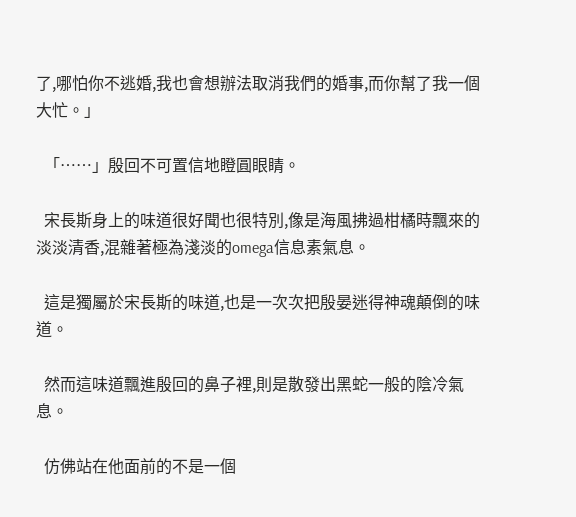了,哪怕你不逃婚,我也會想辦法取消我們的婚事,而你幫了我一個大忙。」

  「……」殷回不可置信地瞪圓眼睛。

  宋長斯身上的味道很好聞也很特別,像是海風拂過柑橘時飄來的淡淡清香,混雜著極為淺淡的omega信息素氣息。

  這是獨屬於宋長斯的味道,也是一次次把殷晏迷得神魂顛倒的味道。

  然而這味道飄進殷回的鼻子裡,則是散發出黑蛇一般的陰冷氣息。

  仿佛站在他面前的不是一個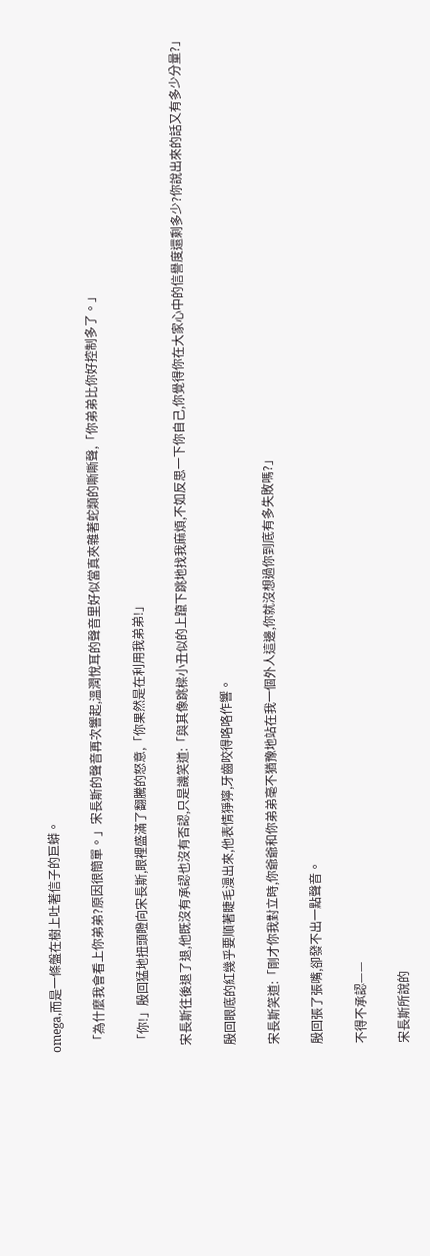omega,而是一條盤在樹上吐著信子的巨蟒。

  「為什麼我會看上你弟弟?原因很簡單。」宋長斯的聲音再次響起,溫潤悅耳的聲音里好似當真夾雜著蛇類的嘶嘶聲,「你弟弟比你好控制多了。」

  「你!」殷回猛地扭頭瞪向宋長斯,眼裡盛滿了翻騰的怒意,「你果然是在利用我弟弟!」

  宋長斯往後退了退,他既沒有承認也沒有否認,只是譏笑道:「與其像跳樑小丑似的上躥下跳地找我麻煩,不如反思一下你自己,你覺得你在大家心中的信譽度還剩多少?你說出來的話又有多少分量?」

  殷回眼底的紅幾乎要順著睫毛漫出來,他表情猙獰,牙齒咬得咯咯作響。

  宋長斯笑道:「剛才你我對立時,你爺爺和你弟弟毫不猶豫地站在我一個外人這邊,你就沒想過你到底有多失敗嗎?」

  殷回張了張嘴,卻發不出一點聲音。

  不得不承認——

  宋長斯所說的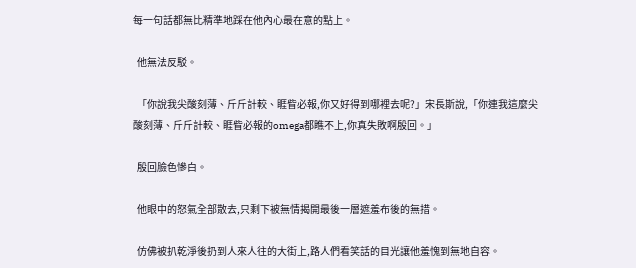每一句話都無比精準地踩在他內心最在意的點上。

  他無法反駁。

  「你說我尖酸刻薄、斤斤計較、睚眥必報,你又好得到哪裡去呢?」宋長斯說,「你連我這麼尖酸刻薄、斤斤計較、睚眥必報的omega都瞧不上,你真失敗啊殷回。」

  殷回臉色慘白。

  他眼中的怒氣全部散去,只剩下被無情揭開最後一層遮羞布後的無措。

  仿佛被扒乾淨後扔到人來人往的大街上,路人們看笑話的目光讓他羞愧到無地自容。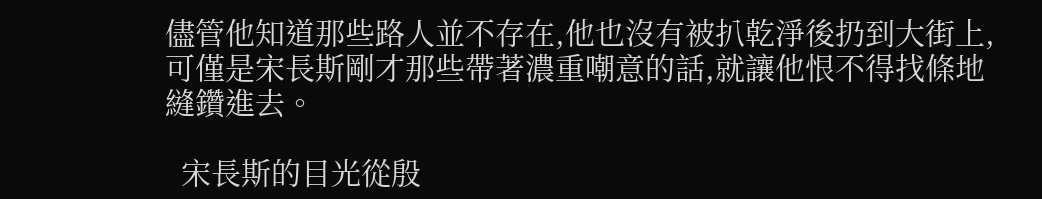儘管他知道那些路人並不存在,他也沒有被扒乾淨後扔到大街上,可僅是宋長斯剛才那些帶著濃重嘲意的話,就讓他恨不得找條地縫鑽進去。

  宋長斯的目光從殷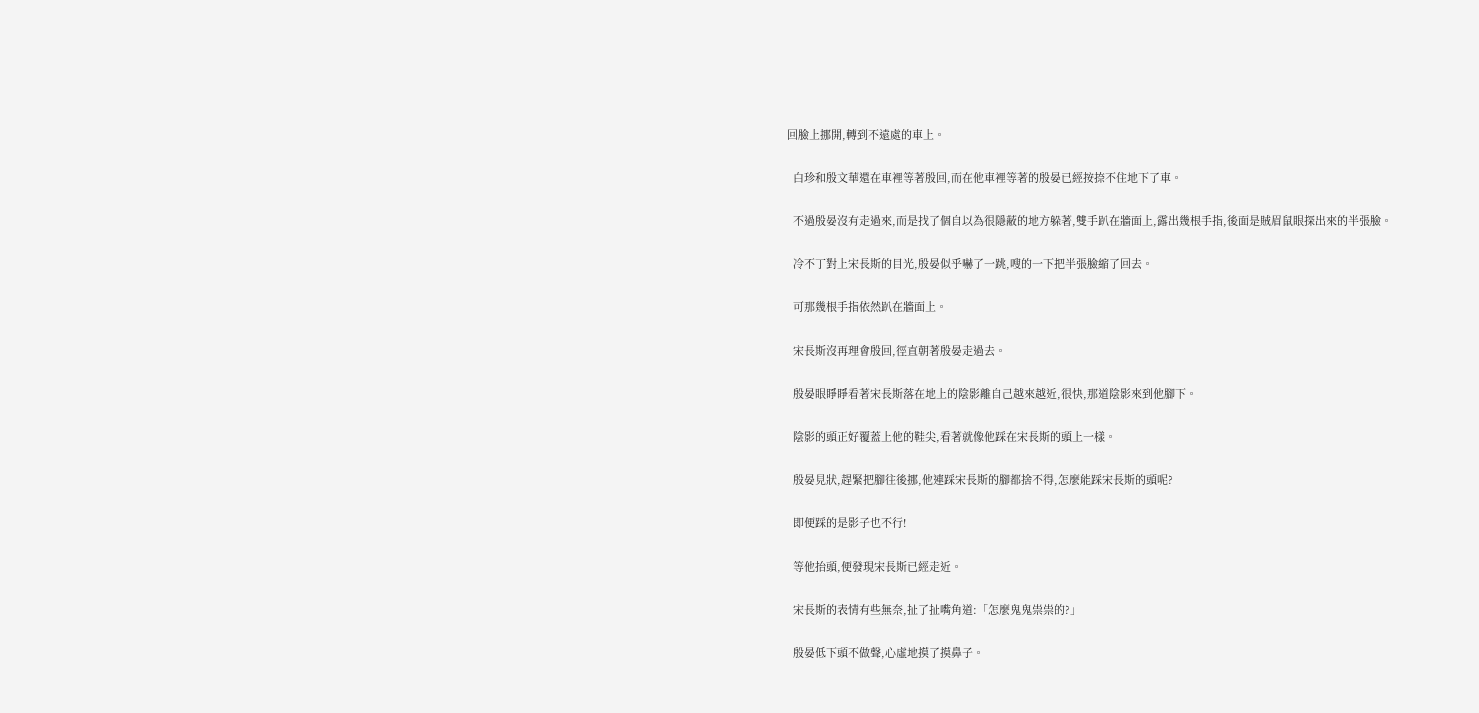回臉上挪開,轉到不遠處的車上。

  白珍和殷文華還在車裡等著殷回,而在他車裡等著的殷晏已經按捺不住地下了車。

  不過殷晏沒有走過來,而是找了個自以為很隱蔽的地方躲著,雙手趴在牆面上,露出幾根手指,後面是賊眉鼠眼探出來的半張臉。

  冷不丁對上宋長斯的目光,殷晏似乎嚇了一跳,嗖的一下把半張臉縮了回去。

  可那幾根手指依然趴在牆面上。

  宋長斯沒再理會殷回,徑直朝著殷晏走過去。

  殷晏眼睜睜看著宋長斯落在地上的陰影離自己越來越近,很快,那道陰影來到他腳下。

  陰影的頭正好覆蓋上他的鞋尖,看著就像他踩在宋長斯的頭上一樣。

  殷晏見狀,趕緊把腳往後挪,他連踩宋長斯的腳都捨不得,怎麼能踩宋長斯的頭呢?

  即便踩的是影子也不行!

  等他抬頭,便發現宋長斯已經走近。

  宋長斯的表情有些無奈,扯了扯嘴角道:「怎麼鬼鬼祟祟的?」

  殷晏低下頭不做聲,心虛地摸了摸鼻子。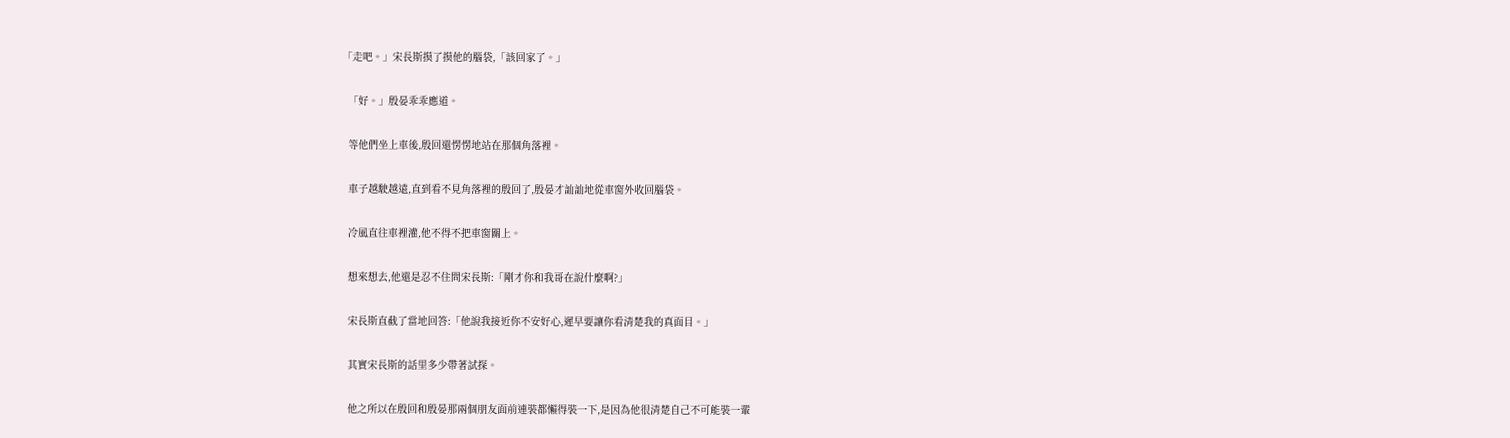「走吧。」宋長斯摸了摸他的腦袋,「該回家了。」

  「好。」殷晏乖乖應道。

  等他們坐上車後,殷回還愣愣地站在那個角落裡。

  車子越駛越遠,直到看不見角落裡的殷回了,殷晏才訕訕地從車窗外收回腦袋。

  冷風直往車裡灌,他不得不把車窗關上。

  想來想去,他還是忍不住問宋長斯:「剛才你和我哥在說什麼啊?」

  宋長斯直截了當地回答:「他說我接近你不安好心,遲早要讓你看清楚我的真面目。」

  其實宋長斯的話里多少帶著試探。

  他之所以在殷回和殷晏那兩個朋友面前連裝都懶得裝一下,是因為他很清楚自己不可能裝一輩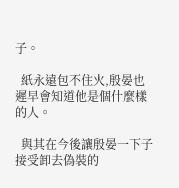子。

  紙永遠包不住火,殷晏也遲早會知道他是個什麼樣的人。

  與其在今後讓殷晏一下子接受卸去偽裝的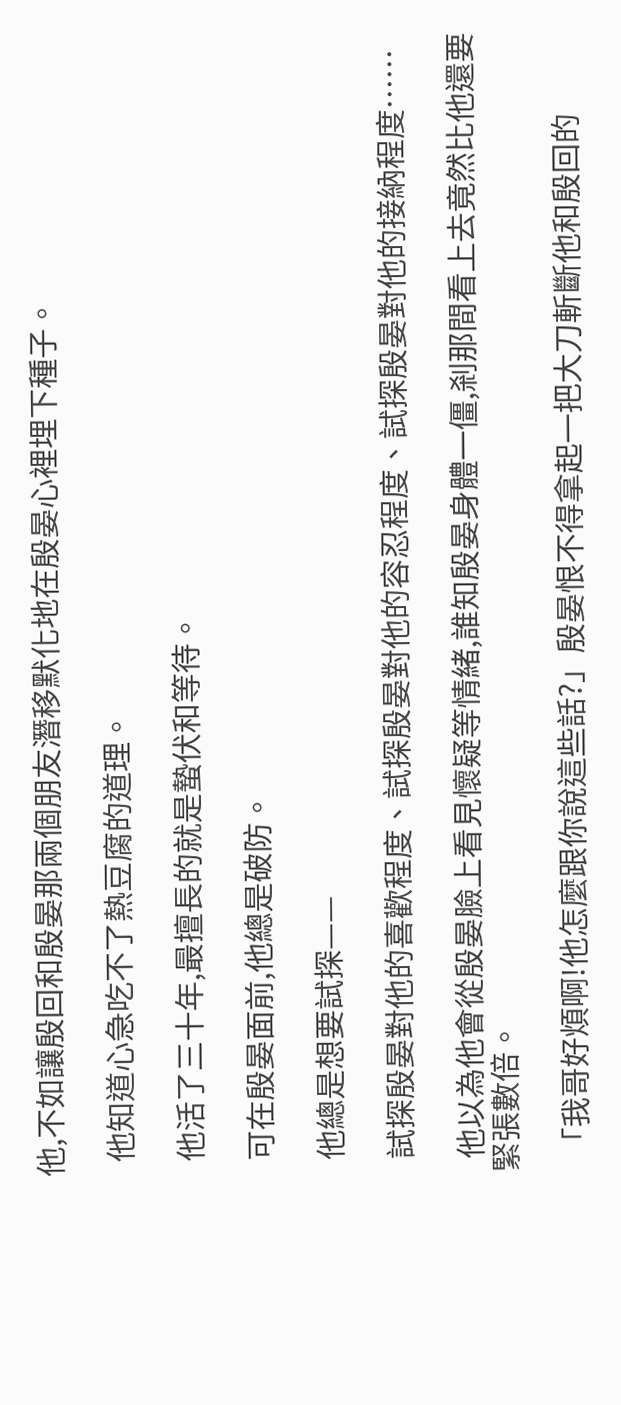他,不如讓殷回和殷晏那兩個朋友潛移默化地在殷晏心裡埋下種子。

  他知道心急吃不了熱豆腐的道理。

  他活了三十年,最擅長的就是蟄伏和等待。

  可在殷晏面前,他總是破防。

  他總是想要試探——

  試探殷晏對他的喜歡程度、試探殷晏對他的容忍程度、試探殷晏對他的接納程度……

  他以為他會從殷晏臉上看見懷疑等情緒,誰知殷晏身體一僵,剎那間看上去竟然比他還要緊張數倍。

  「我哥好煩啊!他怎麼跟你說這些話?」殷晏恨不得拿起一把大刀斬斷他和殷回的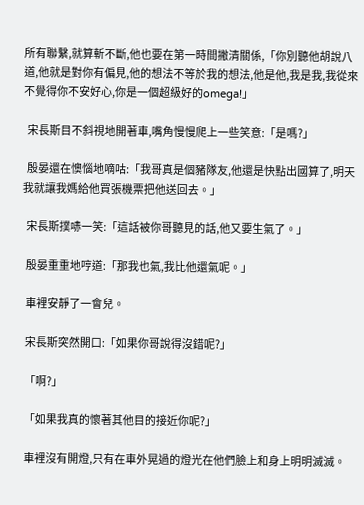所有聯繫,就算斬不斷,他也要在第一時間撇清關係,「你別聽他胡說八道,他就是對你有偏見,他的想法不等於我的想法,他是他,我是我,我從來不覺得你不安好心,你是一個超級好的omega!」

  宋長斯目不斜視地開著車,嘴角慢慢爬上一些笑意:「是嗎?」

  殷晏還在懊惱地嘀咕:「我哥真是個豬隊友,他還是快點出國算了,明天我就讓我媽給他買張機票把他送回去。」

  宋長斯撲哧一笑:「這話被你哥聽見的話,他又要生氣了。」

  殷晏重重地哼道:「那我也氣,我比他還氣呢。」

  車裡安靜了一會兒。

  宋長斯突然開口:「如果你哥說得沒錯呢?」

  「啊?」

  「如果我真的懷著其他目的接近你呢?」

  車裡沒有開燈,只有在車外晃過的燈光在他們臉上和身上明明滅滅。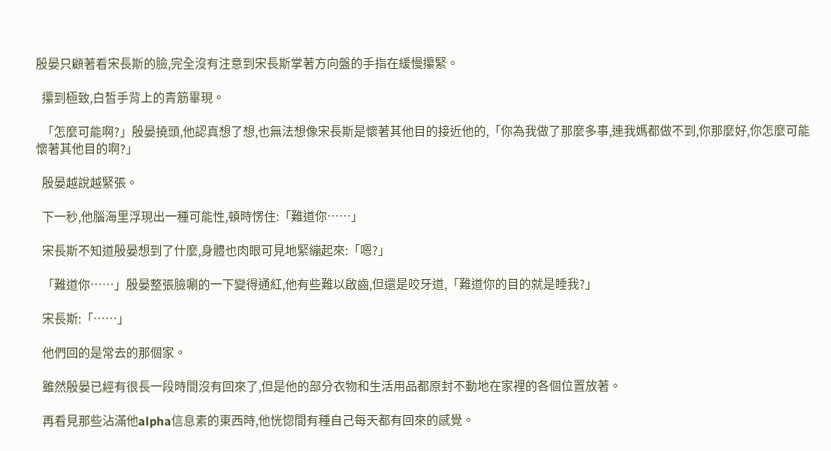殷晏只顧著看宋長斯的臉,完全沒有注意到宋長斯掌著方向盤的手指在緩慢攥緊。

  攥到極致,白皙手背上的青筋畢現。

  「怎麼可能啊?」殷晏撓頭,他認真想了想,也無法想像宋長斯是懷著其他目的接近他的,「你為我做了那麼多事,連我媽都做不到,你那麼好,你怎麼可能懷著其他目的啊?」

  殷晏越說越緊張。

  下一秒,他腦海里浮現出一種可能性,頓時愣住:「難道你……」

  宋長斯不知道殷晏想到了什麼,身體也肉眼可見地緊繃起來:「嗯?」

  「難道你……」殷晏整張臉唰的一下變得通紅,他有些難以啟齒,但還是咬牙道,「難道你的目的就是睡我?」

  宋長斯:「……」

  他們回的是常去的那個家。

  雖然殷晏已經有很長一段時間沒有回來了,但是他的部分衣物和生活用品都原封不動地在家裡的各個位置放著。

  再看見那些沾滿他alpha信息素的東西時,他恍惚間有種自己每天都有回來的感覺。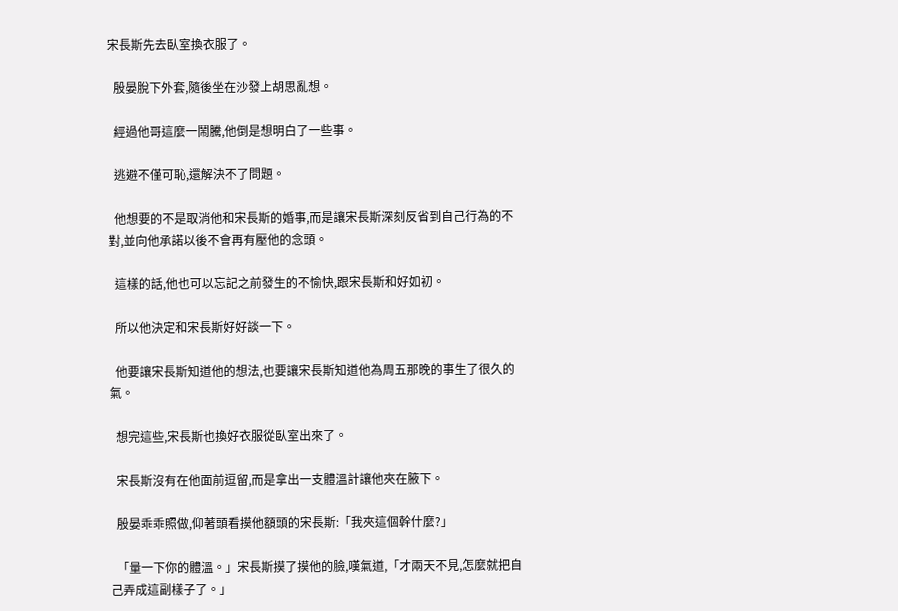宋長斯先去臥室換衣服了。

  殷晏脫下外套,隨後坐在沙發上胡思亂想。

  經過他哥這麼一鬧騰,他倒是想明白了一些事。

  逃避不僅可恥,還解決不了問題。

  他想要的不是取消他和宋長斯的婚事,而是讓宋長斯深刻反省到自己行為的不對,並向他承諾以後不會再有壓他的念頭。

  這樣的話,他也可以忘記之前發生的不愉快,跟宋長斯和好如初。

  所以他決定和宋長斯好好談一下。

  他要讓宋長斯知道他的想法,也要讓宋長斯知道他為周五那晚的事生了很久的氣。

  想完這些,宋長斯也換好衣服從臥室出來了。

  宋長斯沒有在他面前逗留,而是拿出一支體溫計讓他夾在腋下。

  殷晏乖乖照做,仰著頭看摸他額頭的宋長斯:「我夾這個幹什麼?」

  「量一下你的體溫。」宋長斯摸了摸他的臉,嘆氣道,「才兩天不見,怎麼就把自己弄成這副樣子了。」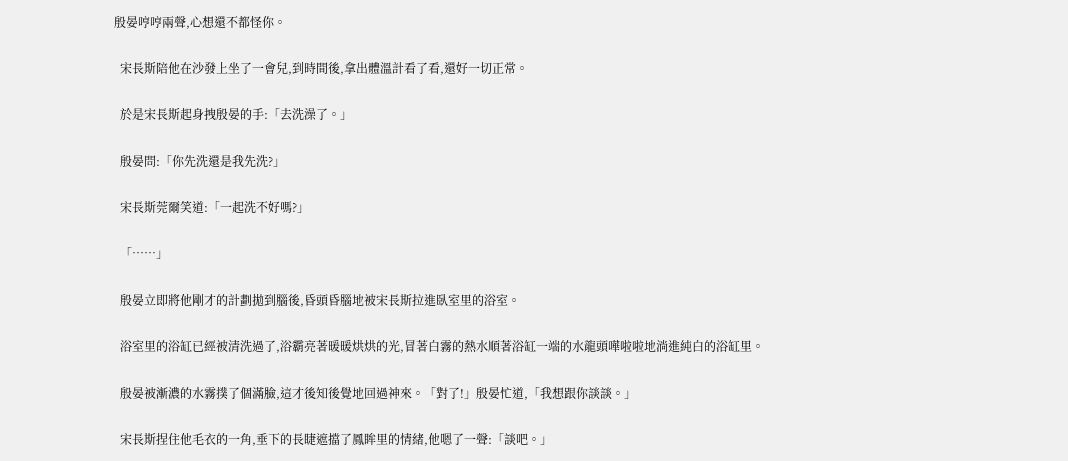殷晏哼哼兩聲,心想還不都怪你。

  宋長斯陪他在沙發上坐了一會兒,到時間後,拿出體溫計看了看,還好一切正常。

  於是宋長斯起身拽殷晏的手:「去洗澡了。」

  殷晏問:「你先洗還是我先洗?」

  宋長斯莞爾笑道:「一起洗不好嗎?」

  「……」

  殷晏立即將他剛才的計劃拋到腦後,昏頭昏腦地被宋長斯拉進臥室里的浴室。

  浴室里的浴缸已經被清洗過了,浴霸亮著暖暖烘烘的光,冒著白霧的熱水順著浴缸一端的水龍頭嘩啦啦地淌進純白的浴缸里。

  殷晏被漸濃的水霧撲了個滿臉,這才後知後覺地回過神來。「對了!」殷晏忙道,「我想跟你談談。」

  宋長斯捏住他毛衣的一角,垂下的長睫遮擋了鳳眸里的情緒,他嗯了一聲:「談吧。」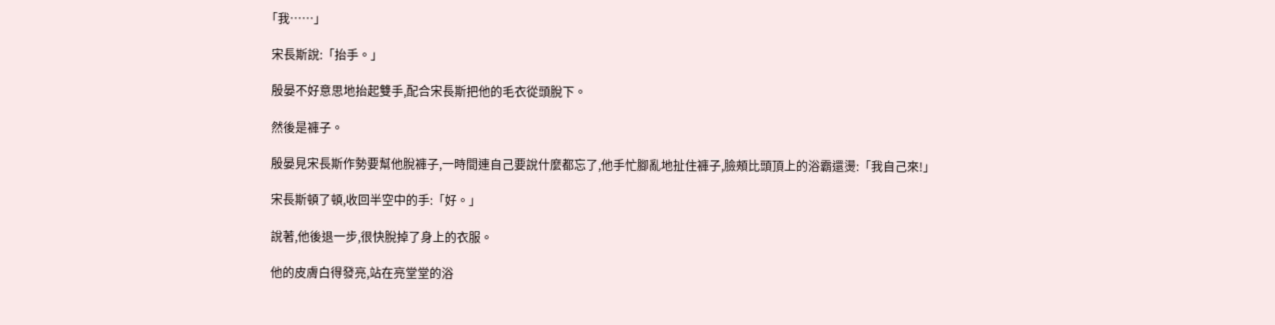「我……」

  宋長斯說:「抬手。」

  殷晏不好意思地抬起雙手,配合宋長斯把他的毛衣從頭脫下。

  然後是褲子。

  殷晏見宋長斯作勢要幫他脫褲子,一時間連自己要說什麼都忘了,他手忙腳亂地扯住褲子,臉頰比頭頂上的浴霸還燙:「我自己來!」

  宋長斯頓了頓,收回半空中的手:「好。」

  說著,他後退一步,很快脫掉了身上的衣服。

  他的皮膚白得發亮,站在亮堂堂的浴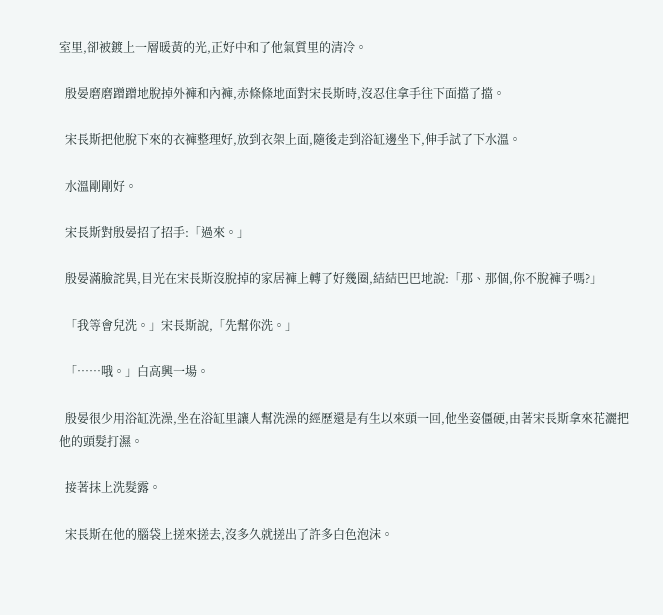室里,卻被鍍上一層暖黃的光,正好中和了他氣質里的清冷。

  殷晏磨磨蹭蹭地脫掉外褲和內褲,赤條條地面對宋長斯時,沒忍住拿手往下面擋了擋。

  宋長斯把他脫下來的衣褲整理好,放到衣架上面,隨後走到浴缸邊坐下,伸手試了下水溫。

  水溫剛剛好。

  宋長斯對殷晏招了招手:「過來。」

  殷晏滿臉詫異,目光在宋長斯沒脫掉的家居褲上轉了好幾圈,結結巴巴地說:「那、那個,你不脫褲子嗎?」

  「我等會兒洗。」宋長斯說,「先幫你洗。」

  「……哦。」白高興一場。

  殷晏很少用浴缸洗澡,坐在浴缸里讓人幫洗澡的經歷還是有生以來頭一回,他坐姿僵硬,由著宋長斯拿來花灑把他的頭髮打濕。

  接著抹上洗髮露。

  宋長斯在他的腦袋上搓來搓去,沒多久就搓出了許多白色泡沫。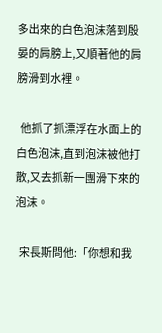多出來的白色泡沫落到殷晏的肩膀上,又順著他的肩膀滑到水裡。

  他抓了抓漂浮在水面上的白色泡沫,直到泡沫被他打散,又去抓新一團滑下來的泡沫。

  宋長斯問他:「你想和我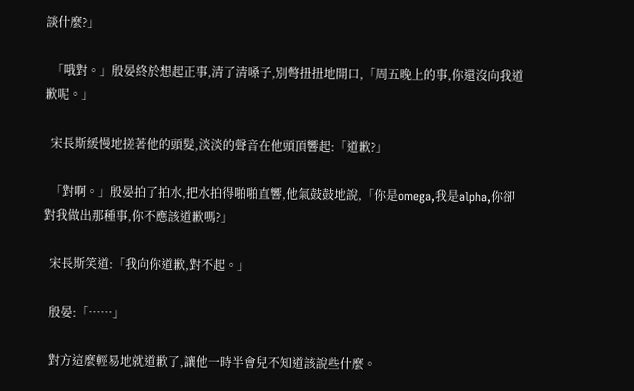談什麼?」

  「哦對。」殷晏終於想起正事,清了清嗓子,別彆扭扭地開口,「周五晚上的事,你還沒向我道歉呢。」

  宋長斯緩慢地搓著他的頭髮,淡淡的聲音在他頭頂響起:「道歉?」

  「對啊。」殷晏拍了拍水,把水拍得啪啪直響,他氣鼓鼓地說,「你是omega,我是alpha,你卻對我做出那種事,你不應該道歉嗎?」

  宋長斯笑道:「我向你道歉,對不起。」

  殷晏:「……」

  對方這麼輕易地就道歉了,讓他一時半會兒不知道該說些什麼。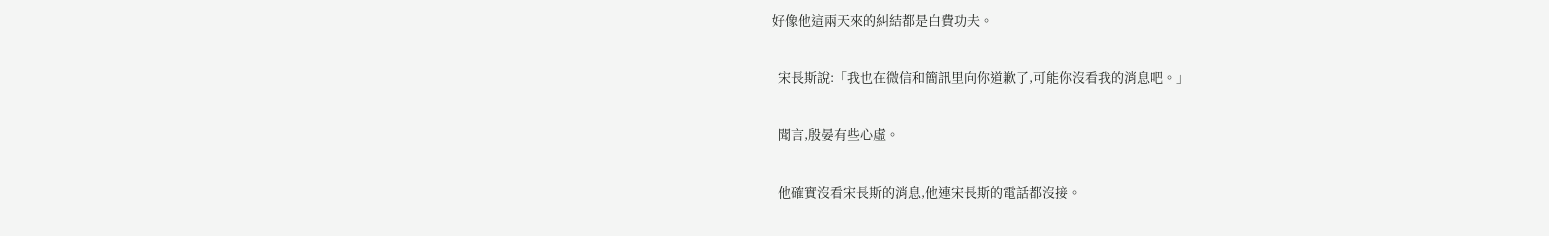好像他這兩天來的糾結都是白費功夫。

  宋長斯說:「我也在微信和簡訊里向你道歉了,可能你沒看我的消息吧。」

  聞言,殷晏有些心虛。

  他確實沒看宋長斯的消息,他連宋長斯的電話都沒接。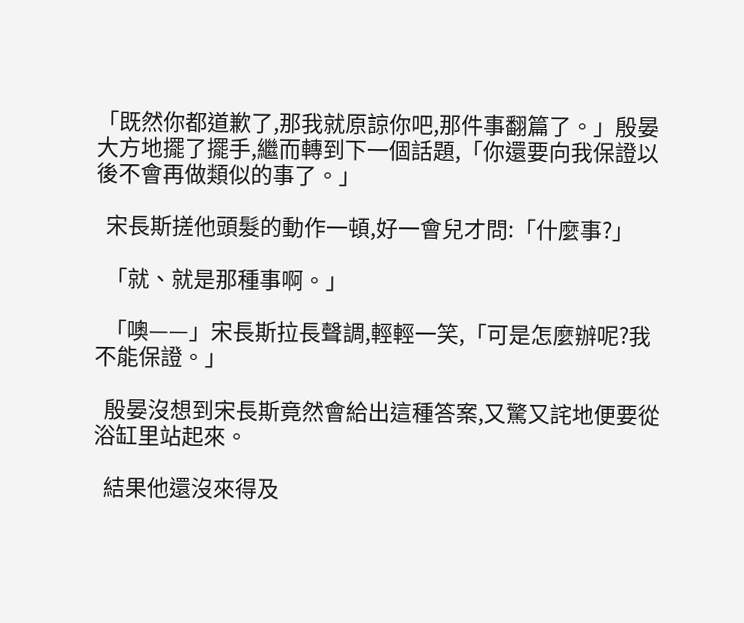「既然你都道歉了,那我就原諒你吧,那件事翻篇了。」殷晏大方地擺了擺手,繼而轉到下一個話題,「你還要向我保證以後不會再做類似的事了。」

  宋長斯搓他頭髮的動作一頓,好一會兒才問:「什麼事?」

  「就、就是那種事啊。」

  「噢——」宋長斯拉長聲調,輕輕一笑,「可是怎麼辦呢?我不能保證。」

  殷晏沒想到宋長斯竟然會給出這種答案,又驚又詫地便要從浴缸里站起來。

  結果他還沒來得及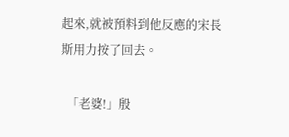起來,就被預料到他反應的宋長斯用力按了回去。

  「老婆!」殷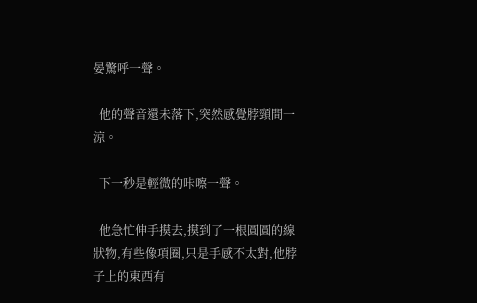晏驚呼一聲。

  他的聲音還未落下,突然感覺脖頸間一涼。

  下一秒是輕微的咔嚓一聲。

  他急忙伸手摸去,摸到了一根圓圓的線狀物,有些像項圈,只是手感不太對,他脖子上的東西有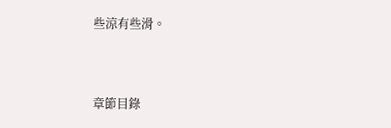些涼有些滑。


章節目錄